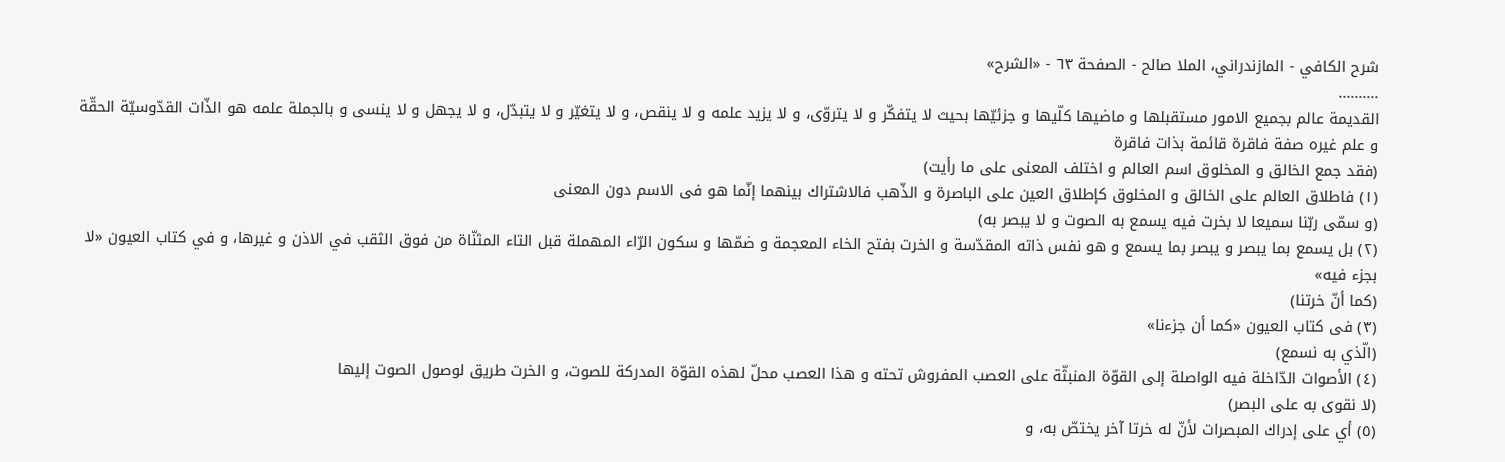شرح الكافي - المازندراني، الملا صالح - الصفحة ٦٣ - «الشرح»
..........
القديمة عالم بجميع الامور مستقبلها و ماضيها كلّيها و جزئيّها بحيث لا يتفكّر و لا يتروّى، و لا يزيد علمه و لا ينقص، و لا يتغيّر و لا يتبدّل، و لا يجهل و لا ينسى و بالجملة علمه هو الذّات القدّوسيّة الحقّة و علم غيره صفة فاقرة قائمة بذات فاقرة
(فقد جمع الخالق و المخلوق اسم العالم و اختلف المعنى على ما رأيت)
(١) فاطلاق العالم على الخالق و المخلوق كإطلاق العين على الباصرة و الذّهب فالاشتراك بينهما إنّما هو فى الاسم دون المعنى
(و سمّى ربّنا سميعا لا بخرت فيه يسمع به الصوت و لا يبصر به)
(٢) بل يسمع بما يبصر و يبصر بما يسمع و هو نفس ذاته المقدّسة و الخرت بفتح الخاء المعجمة و ضمّها و سكون الرّاء المهملة قبل التاء المثنّاة من فوق الثقب في الاذن و غيرها، و في كتاب العيون «لا بجزء فيه»
(كما أنّ خرتنا)
(٣) فى كتاب العيون «كما أن جزءنا»
(الّذي به نسمع)
(٤) الأصوات الدّاخلة فيه الواصلة إلى القوّة المنبثّة على العصب المفروش تحته و هذا العصب محلّ لهذه القوّة المدركة للصوت، و الخرت طريق لوصول الصوت إليها
(لا نقوى به على البصر)
(٥) أي على إدراك المبصرات لأنّ له خرتا آخر يختصّ به، و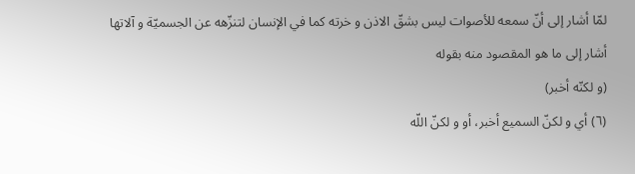لمّا أشار إلى أنّ سمعه للأصوات ليس بشقّ الاذن و خرته كما في الإنسان لتنزّهه عن الجسميّة و آلاتها أشار إلى ما هو المقصود منه بقوله
(و لكنّه أخبر)
(٦) أي و لكنّ السميع أخبر، أو و لكنّ اللّه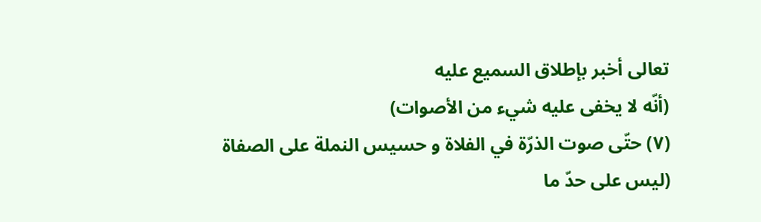تعالى أخبر بإطلاق السميع عليه
(أنّه لا يخفى عليه شيء من الأصوات)
(٧) حتّى صوت الذرّة في الفلاة و حسيس النملة على الصفاة
(ليس على حدّ ما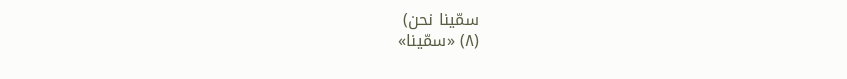سمّينا نحن)
(٨) «سمّينا»